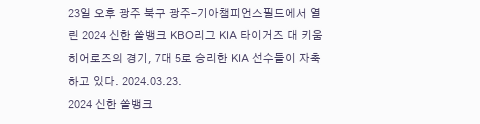23일 오후 광주 북구 광주-기아챔피언스필드에서 열린 2024 신한 쏠뱅크 KBO리그 KIA 타이거즈 대 키움히어로즈의 경기, 7대 5로 승리한 KIA 선수들이 자축하고 있다. 2024.03.23.
2024 신한 쏠뱅크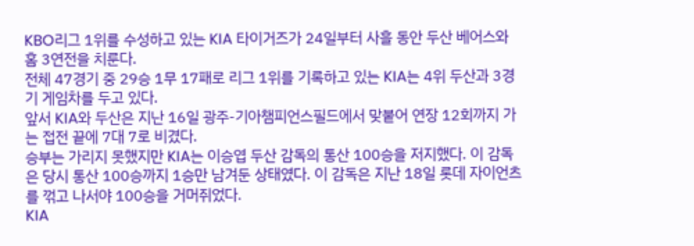KBO리그 1위를 수성하고 있는 KIA 타이거즈가 24일부터 사흘 동안 두산 베어스와 홈 3연전을 치룬다.
전체 47경기 중 29승 1무 17패로 리그 1위를 기록하고 있는 KIA는 4위 두산과 3경기 게임차를 두고 있다.
앞서 KIA와 두산은 지난 16일 광주-기아챔피언스필드에서 맞붙어 연장 12회까지 가는 접전 끝에 7대 7로 비겼다.
승부는 가리지 못했지만 KIA는 이승엽 두산 감독의 통산 100승을 저지했다. 이 감독은 당시 통산 100승까지 1승만 남겨둔 상태였다. 이 감독은 지난 18일 롯데 자이언츠를 꺾고 나서야 100승을 거머쥐었다.
KIA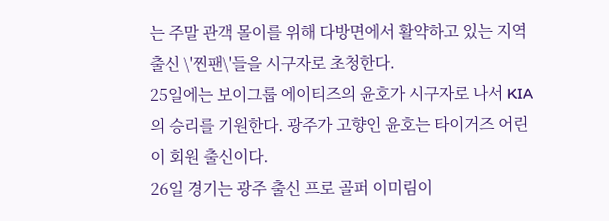는 주말 관객 몰이를 위해 다방면에서 활약하고 있는 지역 출신 \'찐팬\'들을 시구자로 초청한다.
25일에는 보이그룹 에이티즈의 윤호가 시구자로 나서 KIA의 승리를 기원한다. 광주가 고향인 윤호는 타이거즈 어린이 회원 출신이다.
26일 경기는 광주 출신 프로 골퍼 이미림이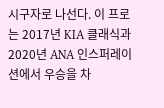시구자로 나선다. 이 프로는 2017년 KIA 클래식과 2020년 ANA 인스퍼레이션에서 우승을 차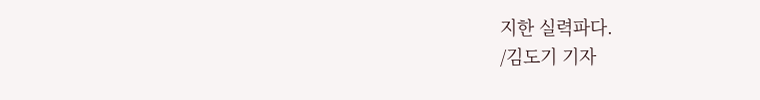지한 실력파다.
/김도기 기자